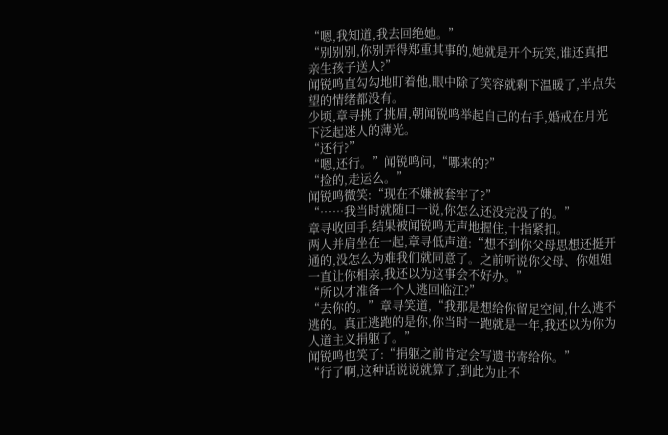“嗯,我知道,我去回绝她。”
“别别别,你别弄得郑重其事的,她就是开个玩笑,谁还真把亲生孩子送人?”
闻锐鸣直勾勾地盯着他,眼中除了笑容就剩下温暖了,半点失望的情绪都没有。
少顷,章寻挑了挑眉,朝闻锐鸣举起自己的右手,婚戒在月光下泛起迷人的薄光。
“还行?”
“嗯,还行。”闻锐鸣问,“哪来的?”
“捡的,走运么。”
闻锐鸣微笑:“现在不嫌被套牢了?”
“……我当时就随口一说,你怎么还没完没了的。”
章寻收回手,结果被闻锐鸣无声地握住,十指紧扣。
两人并肩坐在一起,章寻低声道:“想不到你父母思想还挺开通的,没怎么为难我们就同意了。之前听说你父母、你姐姐一直让你相亲,我还以为这事会不好办。”
“所以才准备一个人逃回临江?”
“去你的。”章寻笑道,“我那是想给你留足空间,什么逃不逃的。真正逃跑的是你,你当时一跑就是一年,我还以为你为人道主义捐躯了。”
闻锐鸣也笑了:“捐躯之前肯定会写遗书寄给你。”
“行了啊,这种话说说就算了,到此为止不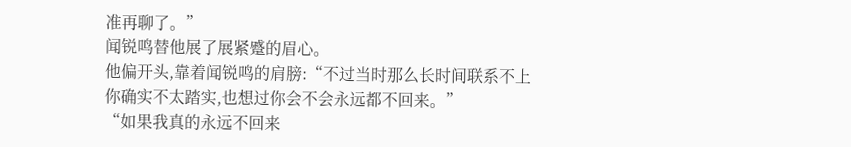准再聊了。”
闻锐鸣替他展了展紧蹙的眉心。
他偏开头,靠着闻锐鸣的肩膀:“不过当时那么长时间联系不上你确实不太踏实,也想过你会不会永远都不回来。”
“如果我真的永远不回来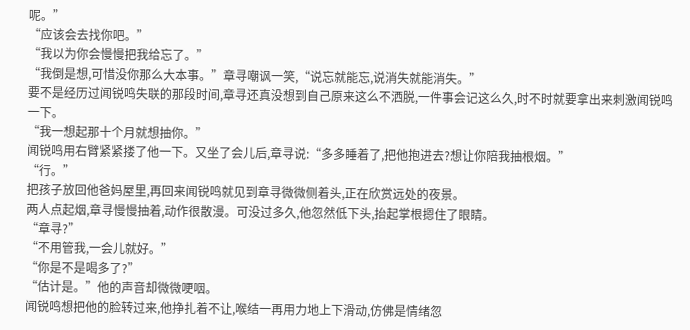呢。”
“应该会去找你吧。”
“我以为你会慢慢把我给忘了。”
“我倒是想,可惜没你那么大本事。”章寻嘲讽一笑,“说忘就能忘,说消失就能消失。”
要不是经历过闻锐鸣失联的那段时间,章寻还真没想到自己原来这么不洒脱,一件事会记这么久,时不时就要拿出来刺激闻锐鸣一下。
“我一想起那十个月就想抽你。”
闻锐鸣用右臂紧紧搂了他一下。又坐了会儿后,章寻说:“多多睡着了,把他抱进去?想让你陪我抽根烟。”
“行。”
把孩子放回他爸妈屋里,再回来闻锐鸣就见到章寻微微侧着头,正在欣赏远处的夜景。
两人点起烟,章寻慢慢抽着,动作很散漫。可没过多久,他忽然低下头,抬起掌根摁住了眼睛。
“章寻?”
“不用管我,一会儿就好。”
“你是不是喝多了?”
“估计是。”他的声音却微微哽咽。
闻锐鸣想把他的脸转过来,他挣扎着不让,喉结一再用力地上下滑动,仿佛是情绪忽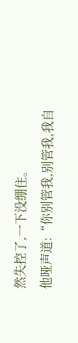然失控了,一下没绷住。
他哑声道:“你别管我,别管我,我自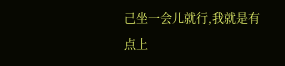己坐一会儿就行,我就是有点上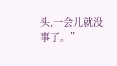头,一会儿就没事了。”